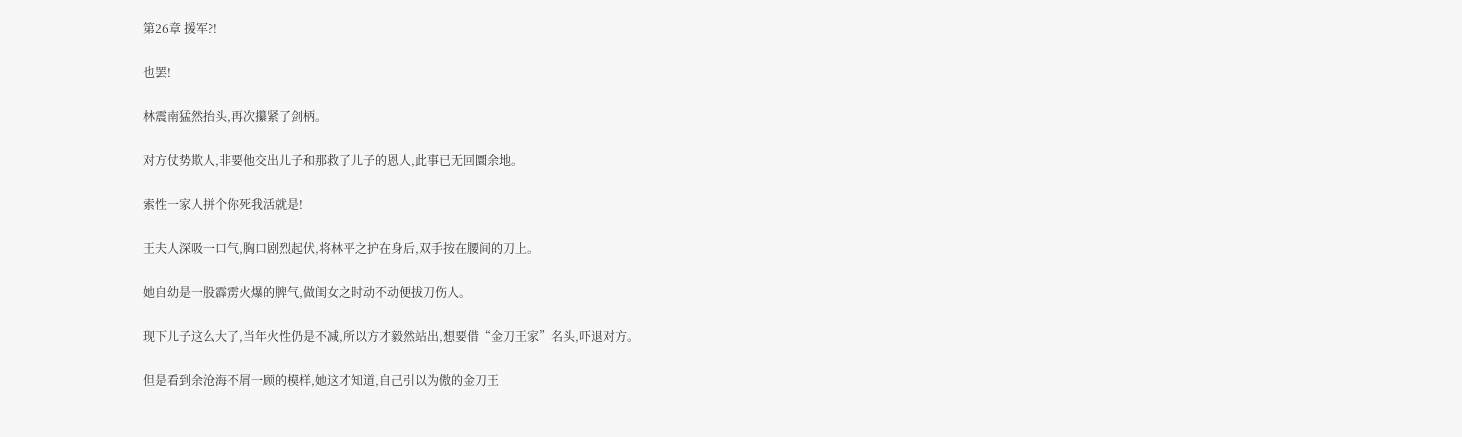第26章 援军?!

也罢!

林震南猛然抬头,再次攥紧了剑柄。

对方仗势欺人,非要他交出儿子和那救了儿子的恩人,此事已无回圜余地。

索性一家人拼个你死我活就是!

王夫人深吸一口气,胸口剧烈起伏,将林平之护在身后,双手按在腰间的刀上。

她自幼是一股霹雳火爆的脾气,做闺女之时动不动便拔刀伤人。

现下儿子这么大了,当年火性仍是不减,所以方才毅然站出,想要借“金刀王家”名头,吓退对方。

但是看到余沧海不屑一顾的模样,她这才知道,自己引以为傲的金刀王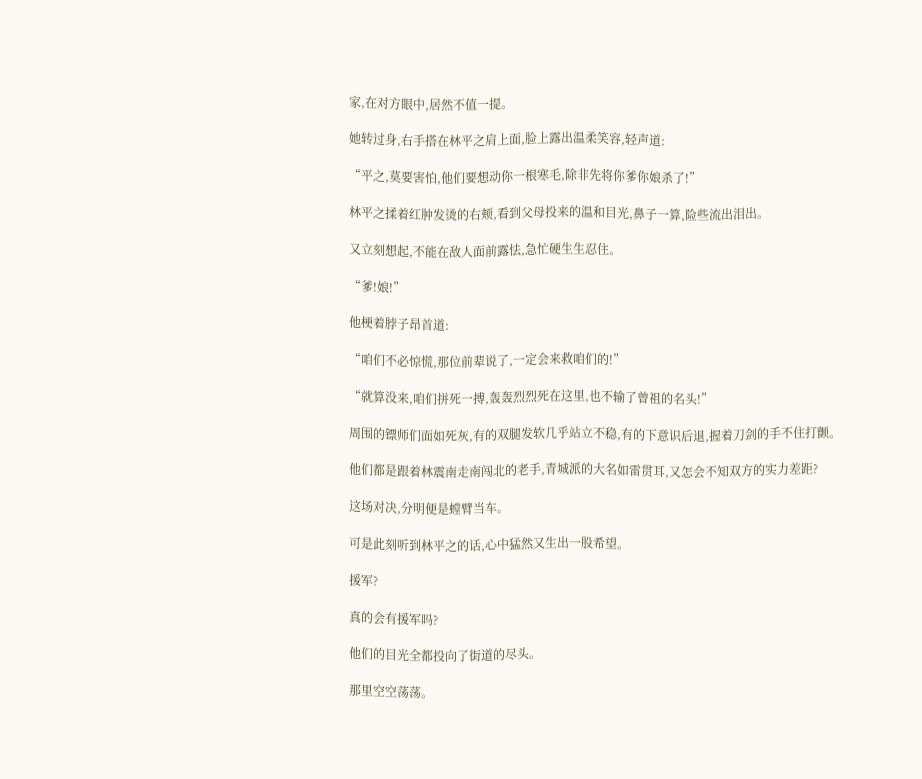家,在对方眼中,居然不值一提。

她转过身,右手搭在林平之肩上面,脸上露出温柔笑容,轻声道:

“平之,莫要害怕,他们要想动你一根寒毛,除非先将你爹你娘杀了!”

林平之揉着红肿发烫的右颊,看到父母投来的温和目光,鼻子一算,险些流出泪出。

又立刻想起,不能在敌人面前露怯,急忙硬生生忍住。

“爹!娘!”

他梗着脖子昂首道:

“咱们不必惊慌,那位前辈说了,一定会来救咱们的!”

“就算没来,咱们拼死一搏,轰轰烈烈死在这里,也不输了曾祖的名头!”

周围的镖师们面如死灰,有的双腿发软几乎站立不稳,有的下意识后退,握着刀剑的手不住打颤。

他们都是跟着林震南走南闯北的老手,青城派的大名如雷贯耳,又怎会不知双方的实力差距?

这场对决,分明便是螳臂当车。

可是此刻听到林平之的话,心中猛然又生出一股希望。

援军?

真的会有援军吗?

他们的目光全都投向了街道的尽头。

那里空空荡荡。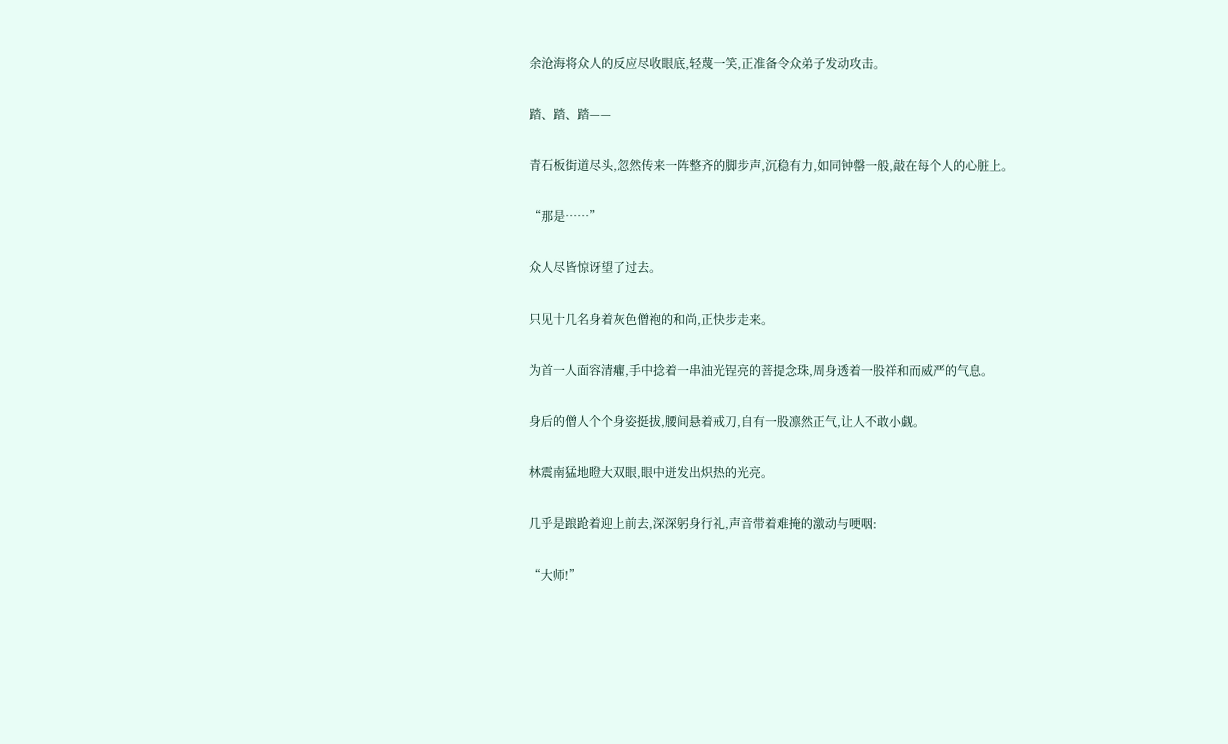余沧海将众人的反应尽收眼底,轻蔑一笑,正准备令众弟子发动攻击。

踏、踏、踏——

青石板街道尽头,忽然传来一阵整齐的脚步声,沉稳有力,如同钟罄一般,敲在每个人的心脏上。

“那是……”

众人尽皆惊讶望了过去。

只见十几名身着灰色僧袍的和尚,正快步走来。

为首一人面容清癯,手中捻着一串油光锃亮的菩提念珠,周身透着一股祥和而威严的气息。

身后的僧人个个身姿挺拔,腰间悬着戒刀,自有一股凛然正气,让人不敢小觑。

林震南猛地瞪大双眼,眼中迸发出炽热的光亮。

几乎是踉跄着迎上前去,深深躬身行礼,声音带着难掩的激动与哽咽:

“大师!”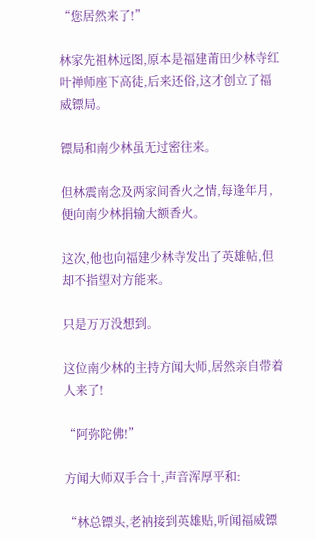“您居然来了!”

林家先祖林远图,原本是福建莆田少林寺红叶禅师座下高徒,后来还俗,这才创立了福威镖局。

镖局和南少林虽无过密往来。

但林震南念及两家间香火之情,每逢年月,便向南少林捐输大额香火。

这次,他也向福建少林寺发出了英雄帖,但却不指望对方能来。

只是万万没想到。

这位南少林的主持方闻大师,居然亲自带着人来了!

“阿弥陀佛!”

方闻大师双手合十,声音浑厚平和:

“林总镖头,老衲接到英雄贴,听闻福威镖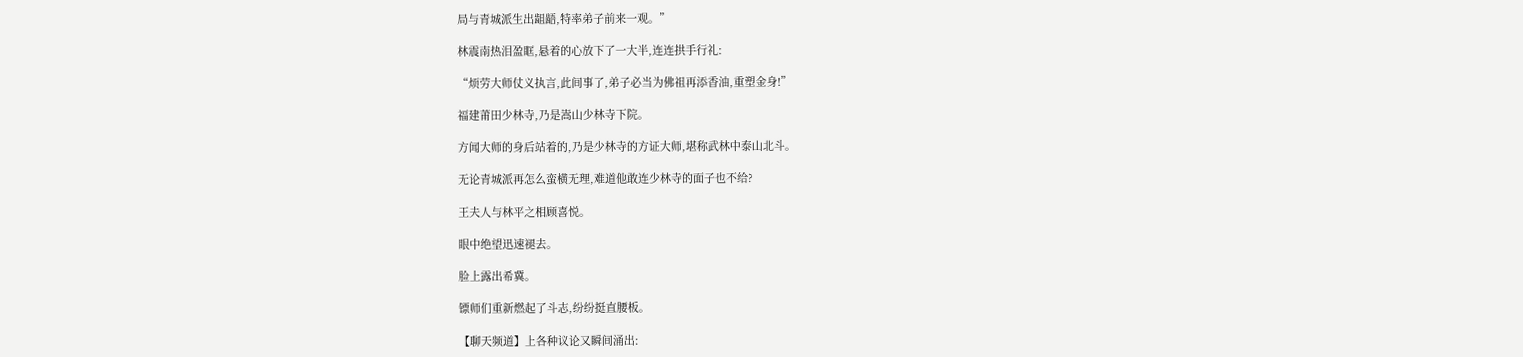局与青城派生出龃龉,特率弟子前来一观。”

林震南热泪盈眶,悬着的心放下了一大半,连连拱手行礼:

“烦劳大师仗义执言,此间事了,弟子必当为佛祖再添香油,重塑金身!”

福建莆田少林寺,乃是嵩山少林寺下院。

方闻大师的身后站着的,乃是少林寺的方证大师,堪称武林中泰山北斗。

无论青城派再怎么蛮横无理,难道他敢连少林寺的面子也不给?

王夫人与林平之相顾喜悦。

眼中绝望迅速褪去。

脸上露出希冀。

镖师们重新燃起了斗志,纷纷挺直腰板。

【聊天频道】上各种议论又瞬间涌出: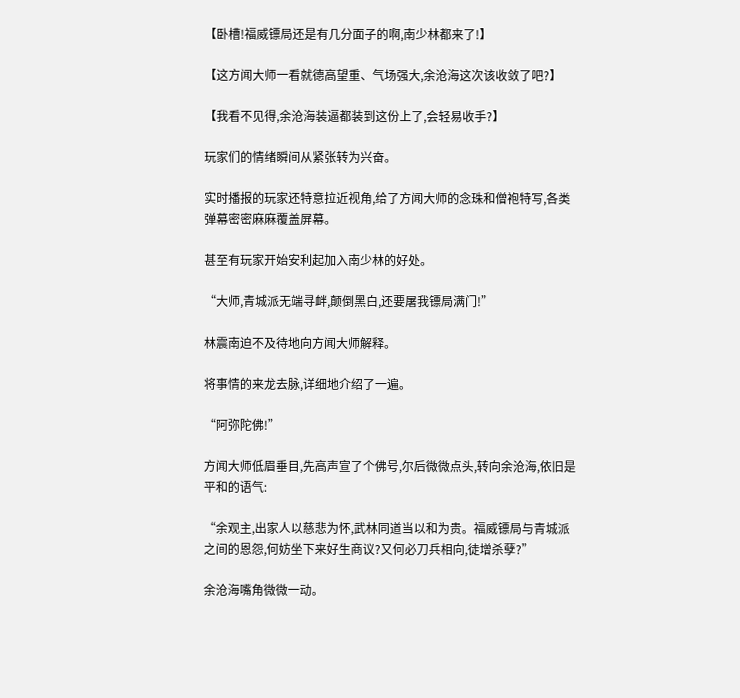【卧槽!福威镖局还是有几分面子的啊,南少林都来了!】

【这方闻大师一看就德高望重、气场强大,余沧海这次该收敛了吧?】

【我看不见得,余沧海装逼都装到这份上了,会轻易收手?】

玩家们的情绪瞬间从紧张转为兴奋。

实时播报的玩家还特意拉近视角,给了方闻大师的念珠和僧袍特写,各类弹幕密密麻麻覆盖屏幕。

甚至有玩家开始安利起加入南少林的好处。

“大师,青城派无端寻衅,颠倒黑白,还要屠我镖局满门!”

林震南迫不及待地向方闻大师解释。

将事情的来龙去脉,详细地介绍了一遍。

“阿弥陀佛!”

方闻大师低眉垂目,先高声宣了个佛号,尔后微微点头,转向余沧海,依旧是平和的语气:

“余观主,出家人以慈悲为怀,武林同道当以和为贵。福威镖局与青城派之间的恩怨,何妨坐下来好生商议?又何必刀兵相向,徒增杀孽?”

余沧海嘴角微微一动。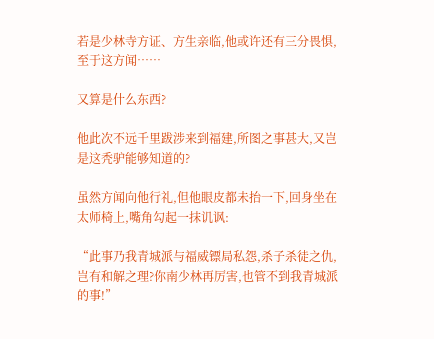若是少林寺方证、方生亲临,他或许还有三分畏惧,至于这方闻……

又算是什么东西?

他此次不远千里跋涉来到福建,所图之事甚大,又岂是这秃驴能够知道的?

虽然方闻向他行礼,但他眼皮都未抬一下,回身坐在太师椅上,嘴角勾起一抹讥讽:

“此事乃我青城派与福威镖局私怨,杀子杀徒之仇,岂有和解之理?你南少林再厉害,也管不到我青城派的事!”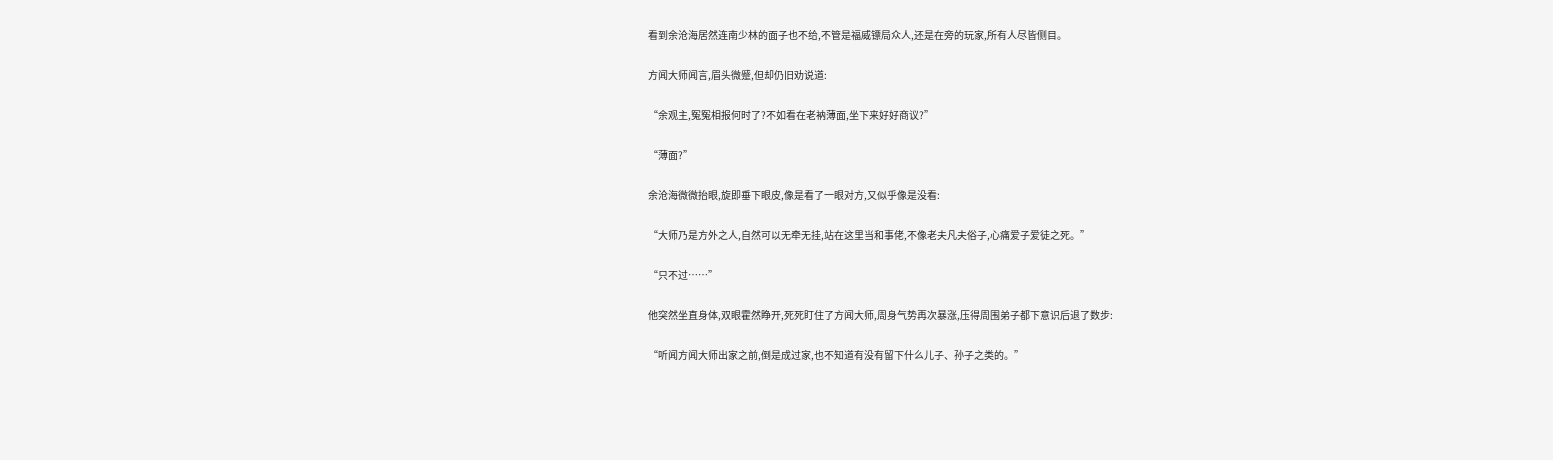看到余沧海居然连南少林的面子也不给,不管是福威镖局众人,还是在旁的玩家,所有人尽皆侧目。

方闻大师闻言,眉头微蹙,但却仍旧劝说道:

“余观主,冤冤相报何时了?不如看在老衲薄面,坐下来好好商议?”

“薄面?”

余沧海微微抬眼,旋即垂下眼皮,像是看了一眼对方,又似乎像是没看:

“大师乃是方外之人,自然可以无牵无挂,站在这里当和事佬,不像老夫凡夫俗子,心痛爱子爱徒之死。”

“只不过……”

他突然坐直身体,双眼霍然睁开,死死盯住了方闻大师,周身气势再次暴涨,压得周围弟子都下意识后退了数步:

“听闻方闻大师出家之前,倒是成过家,也不知道有没有留下什么儿子、孙子之类的。”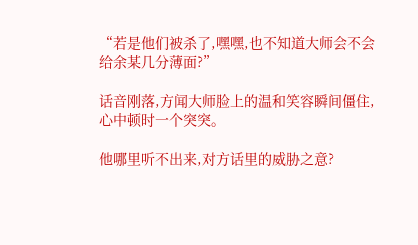“若是他们被杀了,嘿嘿,也不知道大师会不会给余某几分薄面?”

话音刚落,方闻大师脸上的温和笑容瞬间僵住,心中顿时一个突突。

他哪里听不出来,对方话里的威胁之意?